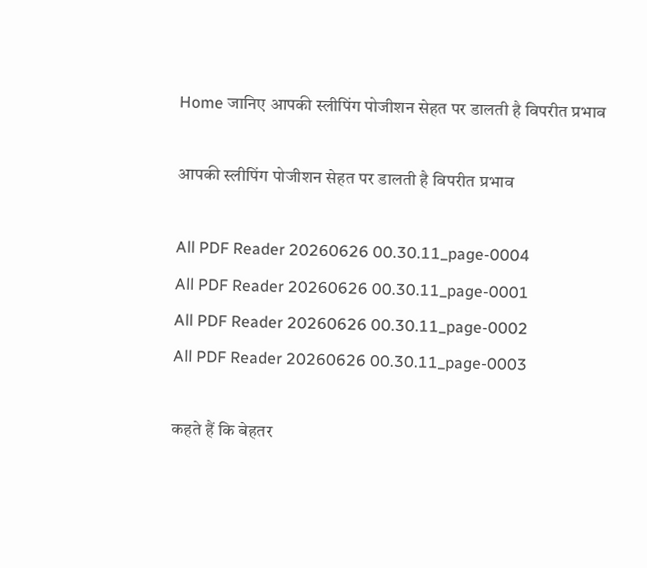Home जानिए आपकी स्लीपिंग पोजीशन सेहत पर डालती है विपरीत प्रभाव

आपकी स्लीपिंग पोजीशन सेहत पर डालती है विपरीत प्रभाव

All PDF Reader 20260626 00.30.11_page-0004
All PDF Reader 20260626 00.30.11_page-0001
All PDF Reader 20260626 00.30.11_page-0002
All PDF Reader 20260626 00.30.11_page-0003

कहते हैं कि बेहतर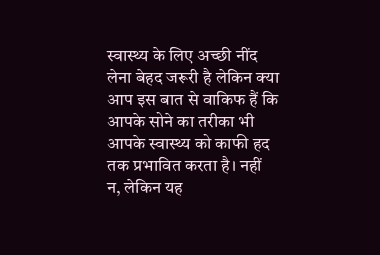स्वास्थ्य के लिए अच्छी नींद लेना बेहद जरूरी है लेकिन क्या आप इस बात से वाकिफ हैं कि आपके सोने का तरीका भी आपके स्वास्थ्य को काफी हद तक प्रभावित करता है। नहीं न, लेकिन यह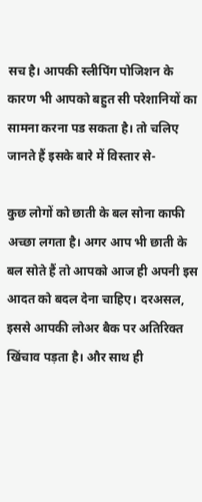सच है। आपकी स्लीपिंग पोजिशन के कारण भी आपको बहुत सी परेशानियों का सामना करना पड सकता है। तो चलिए जानते हैं इसके बारे में विस्तार से-

कुछ लोगों को छाती के बल सोना काफी अच्छा लगता है। अगर आप भी छाती के बल सोते हैं तो आपको आज ही अपनी इस आदत को बदल देना चाहिए। दरअसल, इससे आपकी लोअर बैक पर अतिरिक्‍त खिंचाव पड़ता है। और साथ ही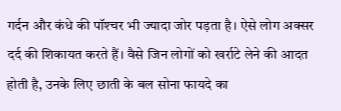गर्दन और कंधे की पॉश्‍चर भी ज्‍यादा जोर पड़ता है। ऐसे लोग अक्सर दर्द की शिकायत करते हैं। वैसे जिन लोगों को खर्राटे लेने की आदत होती है, उनके लिए छाती के बल सोना फायदे का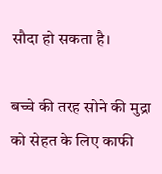सौदा हो सकता है।

बच्चे की तरह सोने की मुद्रा को सेहत के लिए काफी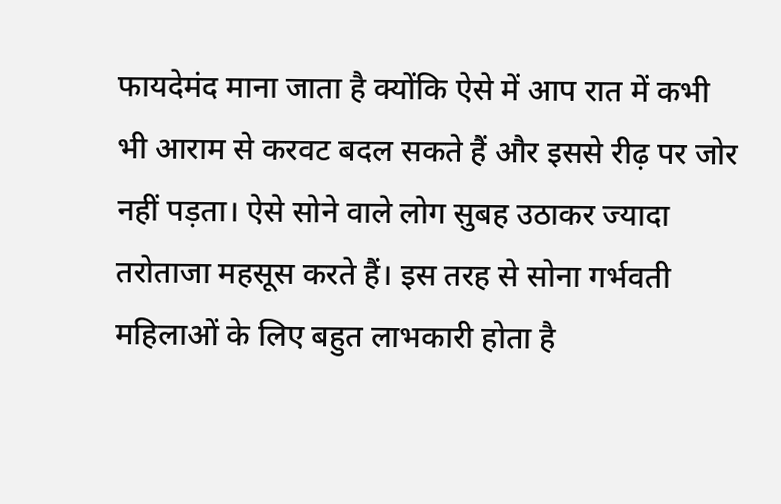फायदेमंद माना जाता है क्योंकि ऐसे में आप रात में कभी भी आराम से करवट बदल सकते हैं और इससे रीढ़ पर जोर नहीं पड़ता। ऐसे सोने वाले लोग सुबह उठाकर ज्यादा तरोताजा महसूस करते हैं। इस तरह से सोना गर्भवती महिलाओं के लिए बहुत लाभकारी होता है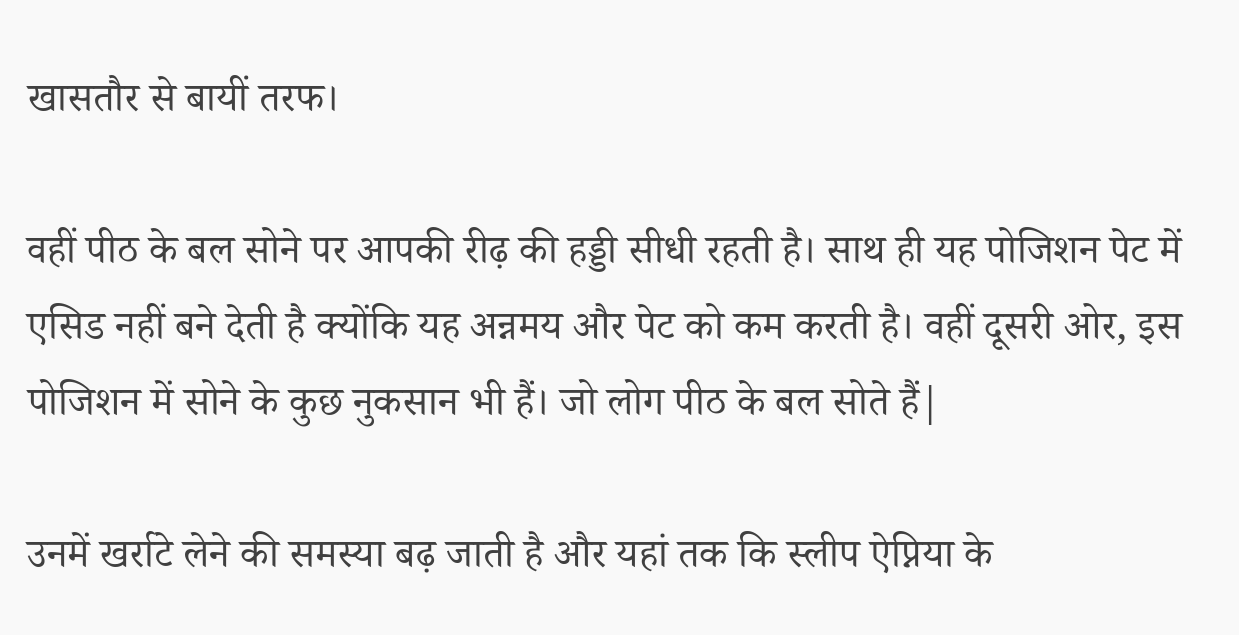खासतौर से बायीं तरफ।

वहीं पीठ के बल सोने पर आपकी रीढ़ की हड्डी सीधी रहती है। साथ ही यह पोजिशन पेट में एसिड नहीं बने देती है क्योंकि यह अन्नमय और पेट को कम करती है। वहीं दूसरी ओर, इस पोजिशन में सोने के कुछ नुकसान भी हैं। जो लोग पीठ के बल सोते हैं|

उनमें खर्राटे लेने की समस्या बढ़ जाती है और यहां तक कि स्लीप ऐप्निया के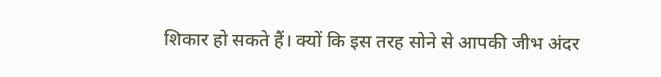शिकार हो सकते हैं। क्यों कि इस तरह सोने से आपकी जीभ अंदर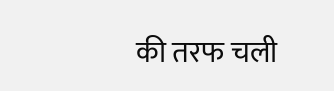की तरफ चली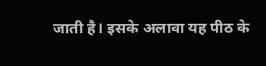जाती है। इसके अलावा यह पीठ के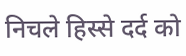निचले हिस्से दर्द को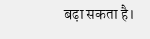बढ़ा सकता है।